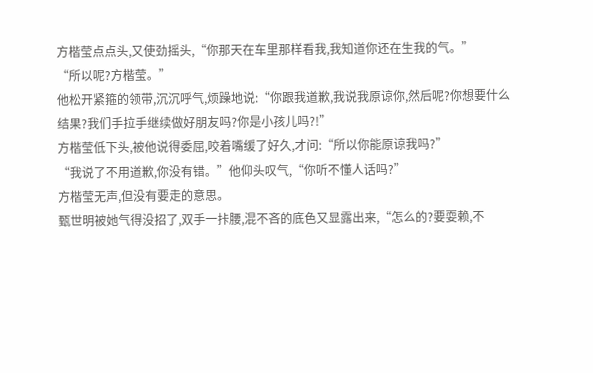方楷莹点点头,又使劲摇头,“你那天在车里那样看我,我知道你还在生我的气。”
“所以呢?方楷莹。”
他松开紧箍的领带,沉沉呼气,烦躁地说:“你跟我道歉,我说我原谅你,然后呢?你想要什么结果?我们手拉手继续做好朋友吗?你是小孩儿吗?!”
方楷莹低下头,被他说得委屈,咬着嘴缓了好久,才问:“所以你能原谅我吗?”
“我说了不用道歉,你没有错。”他仰头叹气,“你听不懂人话吗?”
方楷莹无声,但没有要走的意思。
甄世明被她气得没招了,双手一拤腰,混不吝的底色又显露出来,“怎么的?要耍赖,不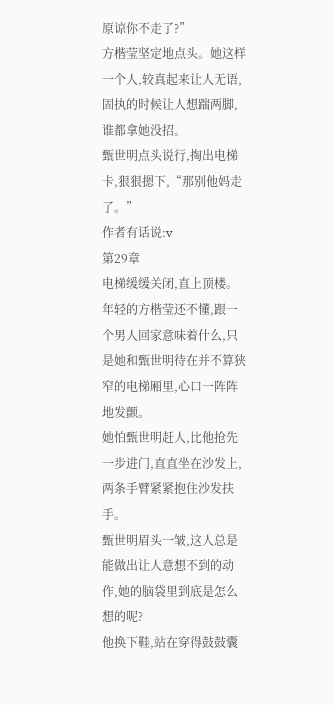原谅你不走了?”
方楷莹坚定地点头。她这样一个人,较真起来让人无语,固执的时候让人想踹两脚,谁都拿她没招。
甄世明点头说行,掏出电梯卡,狠狠摁下,“那别他妈走了。”
作者有话说:v
第29章
电梯缓缓关闭,直上顶楼。
年轻的方楷莹还不懂,跟一个男人回家意味着什么,只是她和甄世明待在并不算狭窄的电梯厢里,心口一阵阵地发颤。
她怕甄世明赶人,比他抢先一步进门,直直坐在沙发上,两条手臂紧紧抱住沙发扶手。
甄世明眉头一皱,这人总是能做出让人意想不到的动作,她的脑袋里到底是怎么想的呢?
他换下鞋,站在穿得鼓鼓囊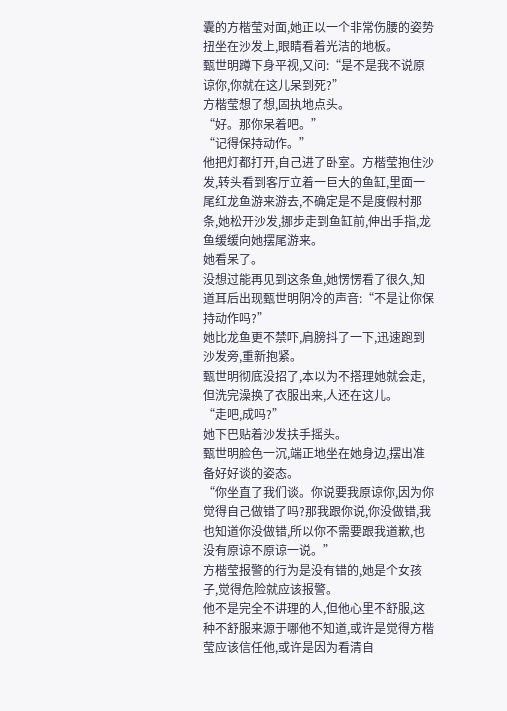囊的方楷莹对面,她正以一个非常伤腰的姿势扭坐在沙发上,眼睛看着光洁的地板。
甄世明蹲下身平视,又问:“是不是我不说原谅你,你就在这儿呆到死?”
方楷莹想了想,固执地点头。
“好。那你呆着吧。”
“记得保持动作。”
他把灯都打开,自己进了卧室。方楷莹抱住沙发,转头看到客厅立着一巨大的鱼缸,里面一尾红龙鱼游来游去,不确定是不是度假村那条,她松开沙发,挪步走到鱼缸前,伸出手指,龙鱼缓缓向她摆尾游来。
她看呆了。
没想过能再见到这条鱼,她愣愣看了很久,知道耳后出现甄世明阴冷的声音:“不是让你保持动作吗?”
她比龙鱼更不禁吓,肩膀抖了一下,迅速跑到沙发旁,重新抱紧。
甄世明彻底没招了,本以为不搭理她就会走,但洗完澡换了衣服出来,人还在这儿。
“走吧,成吗?”
她下巴贴着沙发扶手摇头。
甄世明脸色一沉,端正地坐在她身边,摆出准备好好谈的姿态。
“你坐直了我们谈。你说要我原谅你,因为你觉得自己做错了吗?那我跟你说,你没做错,我也知道你没做错,所以你不需要跟我道歉,也没有原谅不原谅一说。”
方楷莹报警的行为是没有错的,她是个女孩子,觉得危险就应该报警。
他不是完全不讲理的人,但他心里不舒服,这种不舒服来源于哪他不知道,或许是觉得方楷莹应该信任他,或许是因为看清自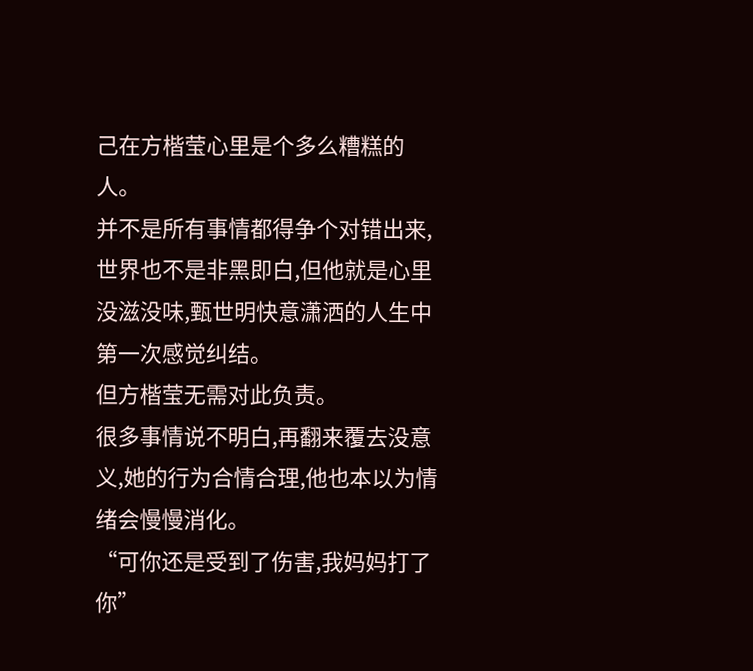己在方楷莹心里是个多么糟糕的人。
并不是所有事情都得争个对错出来,世界也不是非黑即白,但他就是心里没滋没味,甄世明快意潇洒的人生中第一次感觉纠结。
但方楷莹无需对此负责。
很多事情说不明白,再翻来覆去没意义,她的行为合情合理,他也本以为情绪会慢慢消化。
“可你还是受到了伤害,我妈妈打了你”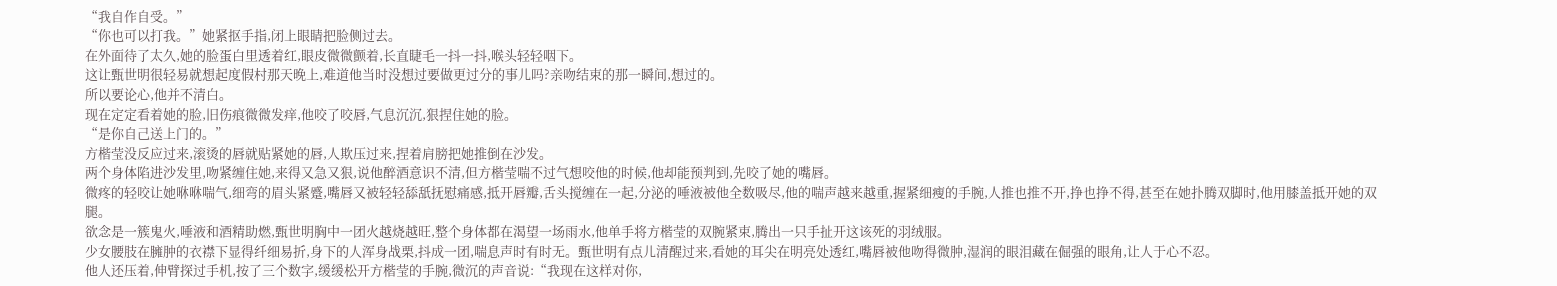“我自作自受。”
“你也可以打我。”她紧抠手指,闭上眼睛把脸侧过去。
在外面待了太久,她的脸蛋白里透着红,眼皮微微颤着,长直睫毛一抖一抖,喉头轻轻咽下。
这让甄世明很轻易就想起度假村那天晚上,难道他当时没想过要做更过分的事儿吗?亲吻结束的那一瞬间,想过的。
所以要论心,他并不清白。
现在定定看着她的脸,旧伤痕微微发痒,他咬了咬唇,气息沉沉,狠捏住她的脸。
“是你自己送上门的。”
方楷莹没反应过来,滚烫的唇就贴紧她的唇,人欺压过来,捏着肩膀把她推倒在沙发。
两个身体陷进沙发里,吻紧缠住她,来得又急又狠,说他醉酒意识不清,但方楷莹喘不过气想咬他的时候,他却能预判到,先咬了她的嘴唇。
微疼的轻咬让她咻咻喘气,细弯的眉头紧蹙,嘴唇又被轻轻舔舐抚慰痛感,抵开唇瓣,舌头搅缠在一起,分泌的唾液被他全数吸尽,他的喘声越来越重,握紧细瘦的手腕,人推也推不开,挣也挣不得,甚至在她扑腾双脚时,他用膝盖抵开她的双腿。
欲念是一簇鬼火,唾液和酒精助燃,甄世明胸中一团火越烧越旺,整个身体都在渴望一场雨水,他单手将方楷莹的双腕紧束,腾出一只手扯开这该死的羽绒服。
少女腰肢在臃肿的衣襟下显得纤细易折,身下的人浑身战栗,抖成一团,喘息声时有时无。甄世明有点儿清醒过来,看她的耳尖在明亮处透红,嘴唇被他吻得微肿,湿润的眼泪藏在倔强的眼角,让人于心不忍。
他人还压着,伸臂探过手机,按了三个数字,缓缓松开方楷莹的手腕,微沉的声音说:“我现在这样对你,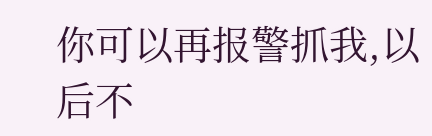你可以再报警抓我,以后不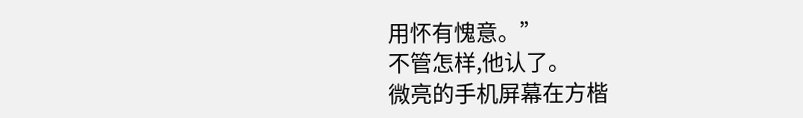用怀有愧意。”
不管怎样,他认了。
微亮的手机屏幕在方楷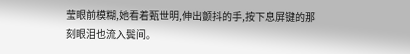莹眼前模糊,她看着甄世明,伸出颤抖的手,按下息屏键的那刻眼泪也流入鬓间。